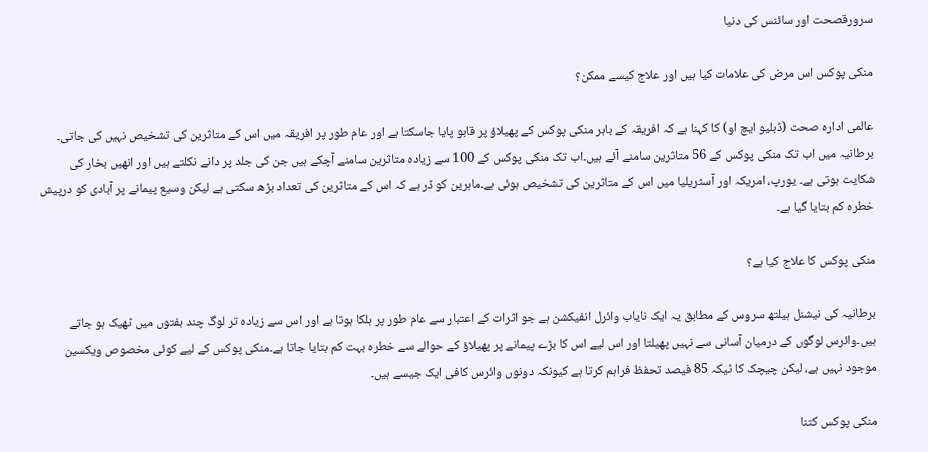سرورقصحت اور سائنس کی دنیا

منکی پوکس اس مرض کی علامات کیا ہیں اور علاج کیسے ممکن؟

عالمی ادارہ صحت (ڈبلیو ایچ او) کا کہنا ہے کہ افریقہ کے باہر منکی پوکس کے پھیلاؤ پر قابو پایا جاسکتا ہے اور عام طور پر افریقہ میں اس کے متاثرین کی تشخیص نہیں کی جاتی۔ برطانیہ میں اب تک منکی پوکس کے 56 متاثرین سامنے آئے ہیں۔اب تک منکی پوکس کے 100 سے زیادہ متاثرین سامنے آچکے ہیں جن کی جلد پر دانے نکلتے ہیں اور انھیں بخار کی شکایت ہوتی ہے۔ یورپ، امریکہ اور آسٹریلیا میں اس کے متاثرین کی تشخیص ہوئی ہے۔ماہرین کو ڈر ہے کہ اس کے متاثرین کی تعداد بڑھ سکتی ہے لیکن وسیع پیمانے پر آبادی کو درپیش خطرہ کم بتایا گیا ہے۔

منکی پوکس کا علاج کیا ہے؟

برطانیہ کی نیشنل ہیلتھ سروس کے مطابق یہ ایک نایاب وائرل انفیکشن ہے جو اثرات کے اعتبار سے عام طور پر ہلکا ہوتا ہے اور اس سے زیادہ تر لوگ چند ہفتوں میں ٹھیک ہو جاتے ہیں۔وائرس لوگوں کے درمیان آسانی سے نہیں پھیلتا اور اس لیے اس کا بڑے پیمانے پر پھیلاؤ کے حوالے سے خطرہ بہت کم بتایا جاتا ہے۔منکی پوکس کے لیے کوئی مخصوص ویکسین موجود نہیں ہے، لیکن چیچک کا ٹیکہ 85 فیصد تحفظ فراہم کرتا ہے کیونکہ دونوں وائرس کافی ایک جیسے ہیں۔

منکی پوکس کتنا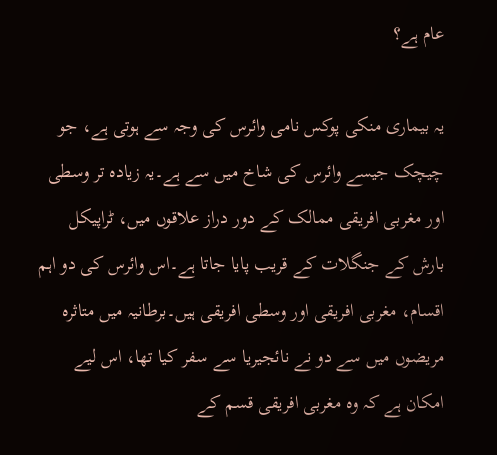عام ہے؟

یہ بیماری منکی پوکس نامی وائرس کی وجہ سے ہوتی ہے، جو چیچک جیسے وائرس کی شاخ میں سے ہے۔یہ زیادہ تر وسطی اور مغربی افریقی ممالک کے دور دراز علاقوں میں، ٹراپیکل بارش کے جنگلات کے قریب پایا جاتا ہے۔اس وائرس کی دو اہم اقسام، مغربی افریقی اور وسطی افریقی ہیں۔برطانیہ میں متاثرہ مریضوں میں سے دو نے نائجیریا سے سفر کیا تھا، اس لیے امکان ہے کہ وہ مغربی افریقی قسم کے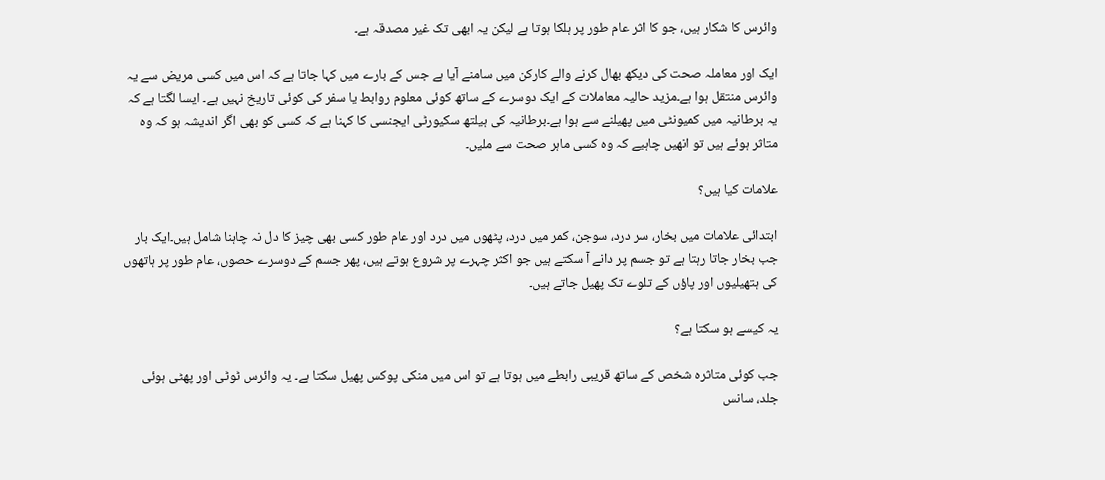وائرس کا شکار ہیں، جو کا اثر عام طور پر ہلکا ہوتا ہے لیکن یہ ابھی تک غیر مصدقہ ہے۔

ایک اور معاملہ صحت کی دیکھ بھال کرنے والے کارکن میں سامنے آیا ہے جس کے بارے میں کہا جاتا ہے کہ اس میں کسی مریض سے یہ وائرس منتقل ہوا ہے۔مزید حالیہ معاملات کے ایک دوسرے کے ساتھ کوئی معلوم روابط یا سفر کی کوئی تاریخ نہیں ہے۔ ایسا لگتا ہے کہ یہ برطانیہ میں کمیونٹی میں پھیلنے سے ہوا ہے۔برطانیہ کی ہیلتھ سکیورٹی ایجنسی کا کہنا ہے کہ کسی کو بھی اگر اندیشہ ہو کہ وہ متاثر ہوئے ہیں تو انھیں چاہیے کہ وہ کسی ماہر صحت سے ملیں۔

علامات کیا ہیں؟

ابتدائی علامات میں بخار، سر درد، سوجن، کمر میں درد، پٹھوں میں درد اور عام طور کسی بھی چیز کا دل نہ چاہنا شامل ہیں۔ایک بار جب بخار جاتا رہتا ہے تو جسم پر دانے آ سکتے ہیں جو اکثر چہرے پر شروع ہوتے ہیں، پھر جسم کے دوسرے حصوں، عام طور پر ہاتھوں کی ہتھیلیوں اور پاؤں کے تلوے تک پھیل جاتے ہیں۔

یہ کیسے ہو سکتا ہے؟

جب کوئی متاثرہ شخص کے ساتھ قریبی رابطے میں ہوتا ہے تو اس میں منکی پوکس پھیل سکتا ہے۔ یہ وائرس ٹوٹی اور پھٹی ہوئی جلد، سانس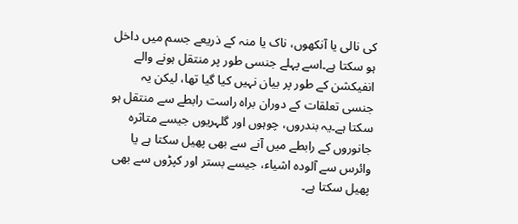کی نالی یا آنکھوں، ناک یا منہ کے ذریعے جسم میں داخل ہو سکتا ہے۔اسے پہلے جنسی طور پر منتقل ہونے والے انفیکشن کے طور پر بیان نہیں کیا گیا تھا، لیکن یہ جنسی تعلقات کے دوران براہ راست رابطے سے منتقل ہو سکتا ہے۔یہ بندروں، چوہوں اور گلہریوں جیسے متاثرہ جانوروں کے رابطے میں آنے سے بھی پھیل سکتا ہے یا وائرس سے آلودہ اشیاء، جیسے بستر اور کپڑوں سے بھی پھیل سکتا ہے۔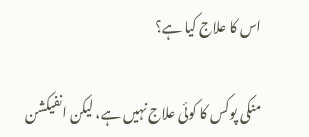اس کا علاج کیا ہے؟

منکی پوکس کا کوئی علاج نہیں ہے، لیکن انفیکشن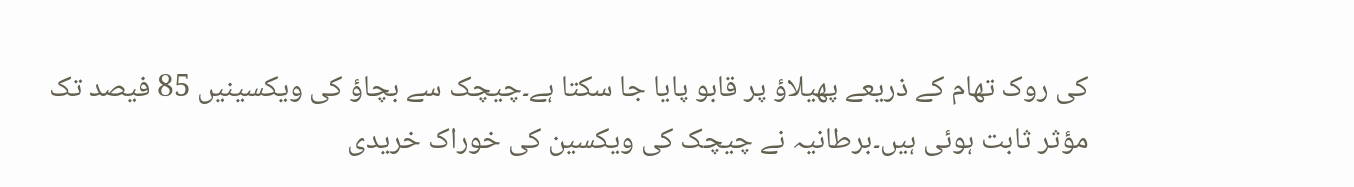کی روک تھام کے ذریعے پھیلاؤ پر قابو پایا جا سکتا ہے۔چیچک سے بچاؤ کی ویکسینیں 85 فیصد تک مؤثر ثابت ہوئی ہیں۔برطانیہ نے چیچک کی ویکسین کی خوراک خریدی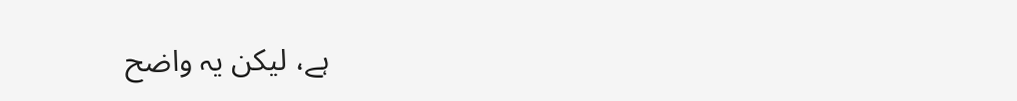ہے، لیکن یہ واضح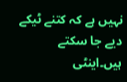نہیں ہے کہ کتنے ٹیکے دیے جا سکتے ہیں۔اینٹی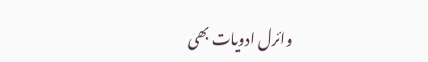وائرل ادویات بھی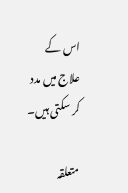اس کے علاج میں مدد کر سکتی ہیں۔

متعلقہ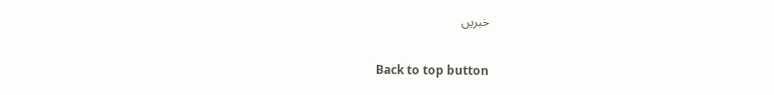خبریں

Back to top button